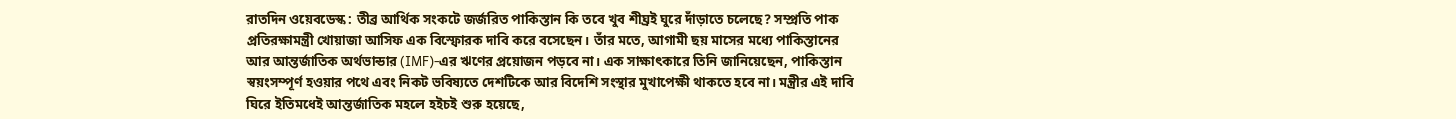রাতদিন ওয়েবডেস্ক : তীব্র আর্থিক সংকটে জর্জরিত পাকিস্তান কি তবে খুব শীঘ্রই ঘুরে দাঁড়াতে চলেছে? সম্প্রতি পাক প্রতিরক্ষামন্ত্রী খোয়াজা আসিফ এক বিস্ফোরক দাবি করে বসেছেন। তাঁর মতে, আগামী ছয় মাসের মধ্যে পাকিস্তানের আর আন্তর্জাতিক অর্থভান্ডার (IMF)-এর ঋণের প্রয়োজন পড়বে না। এক সাক্ষাৎকারে তিনি জানিয়েছেন, পাকিস্তান স্বয়ংসম্পূর্ণ হওয়ার পথে এবং নিকট ভবিষ্যতে দেশটিকে আর বিদেশি সংস্থার মুখাপেক্ষী থাকতে হবে না। মন্ত্রীর এই দাবি ঘিরে ইতিমধেই আন্তর্জাতিক মহলে হইচই শুরু হয়েছে,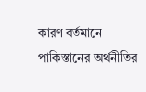কারণ বর্তমানে পাকিস্তানের অর্থনীতির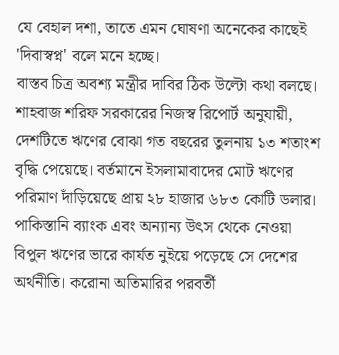যে বেহাল দশা, তাতে এমন ঘোষণা অনেকের কাছেই 'দিবাস্বপ্ন' বলে মনে হচ্ছে।
বাস্তব চিত্র অবশ্য মন্ত্রীর দাবির ঠিক উল্টো কথা বলছে। শাহবাজ শরিফ সরকারের নিজস্ব রিপোর্ট অনুযায়ী, দেশটিতে ঋণের বোঝা গত বছরের তুলনায় ১৩ শতাংশ বৃদ্ধি পেয়েছে। বর্তমানে ইসলামাবাদের মোট ঋণের পরিমাণ দাঁড়িয়েছে প্রায় ২৮ হাজার ৬৮৩ কোটি ডলার। পাকিস্তানি ব্যাংক এবং অন্যান্য উৎস থেকে নেওয়া বিপুল ঋণের ভারে কার্যত নুইয়ে পড়েছে সে দেশের অর্থনীতি। করোনা অতিমারির পরবর্তী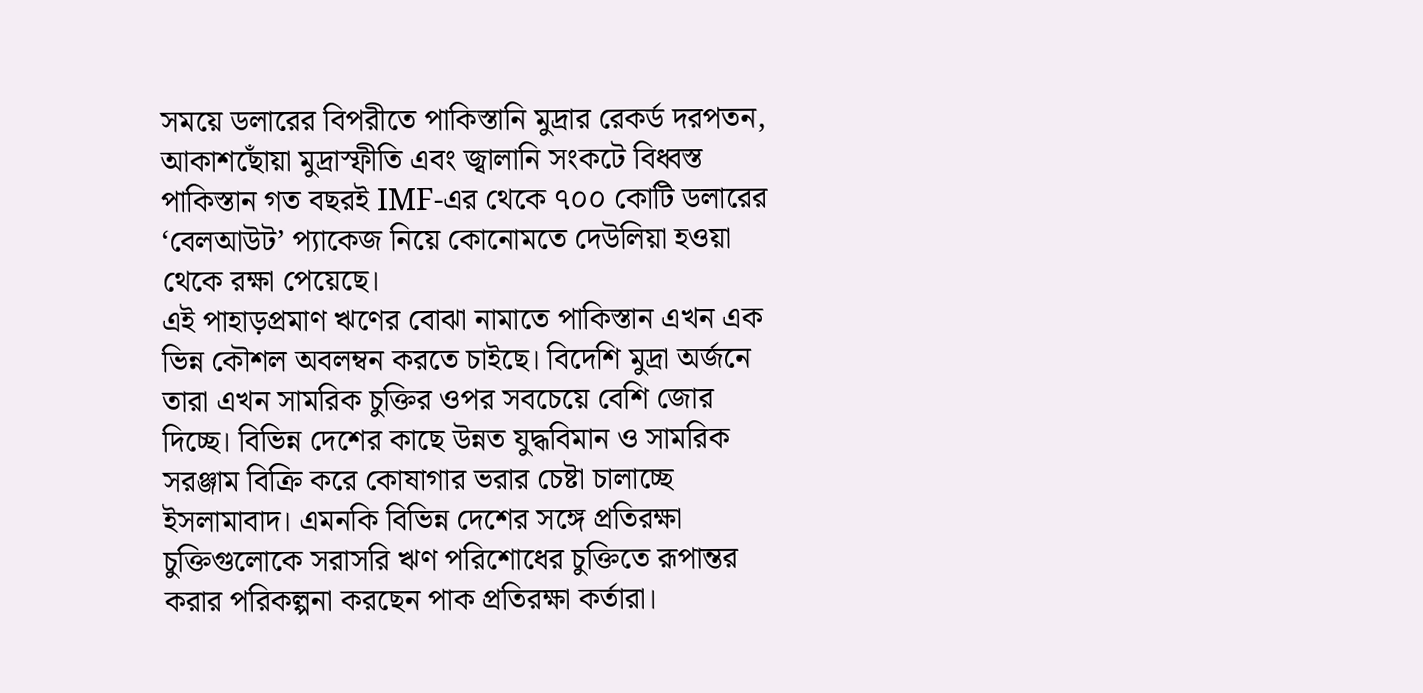সময়ে ডলারের বিপরীতে পাকিস্তানি মুদ্রার রেকর্ড দরপতন, আকাশছোঁয়া মুদ্রাস্ফীতি এবং জ্বালানি সংকটে বিধ্বস্ত পাকিস্তান গত বছরই IMF-এর থেকে ৭০০ কোটি ডলারের ‘বেলআউট’ প্যাকেজ নিয়ে কোনোমতে দেউলিয়া হওয়া থেকে রক্ষা পেয়েছে।
এই পাহাড়প্রমাণ ঋণের বোঝা নামাতে পাকিস্তান এখন এক ভিন্ন কৌশল অবলম্বন করতে চাইছে। বিদেশি মুদ্রা অর্জনে তারা এখন সামরিক চুক্তির ওপর সবচেয়ে বেশি জোর দিচ্ছে। বিভিন্ন দেশের কাছে উন্নত যুদ্ধবিমান ও সামরিক সরঞ্জাম বিক্রি করে কোষাগার ভরার চেষ্টা চালাচ্ছে ইসলামাবাদ। এমনকি বিভিন্ন দেশের সঙ্গে প্রতিরক্ষা চুক্তিগুলোকে সরাসরি ঋণ পরিশোধের চুক্তিতে রূপান্তর করার পরিকল্পনা করছেন পাক প্রতিরক্ষা কর্তারা।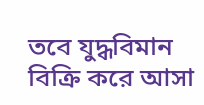তবে যুদ্ধবিমান বিক্রি করে আসা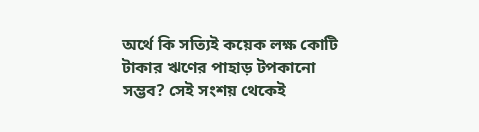অর্থে কি সত্যিই কয়েক লক্ষ কোটি টাকার ঋণের পাহাড় টপকানো সম্ভব? সেই সংশয় থেকেই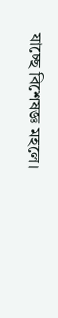যাচ্ছে বিশেষজ্ঞ মহলে।